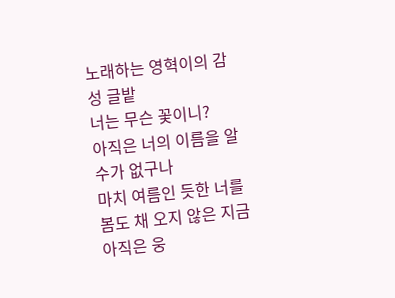노래하는 영혁이의 감성 글밭
너는 무슨 꽃이니?
아직은 너의 이름을 알 수가 없구나
마치 여름인 듯한 너를
봄도 채 오지 않은 지금
아직은 웅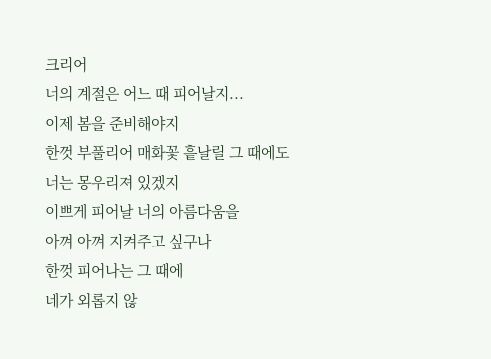크리어
너의 계절은 어느 때 피어날지...
이제 봄을 준비해야지
한껏 부풀리어 매화꽃 흩날릴 그 때에도
너는 몽우리져 있겠지
이쁘게 피어날 너의 아름다움을
아껴 아껴 지켜주고 싶구나
한껏 피어나는 그 때에
네가 외롭지 않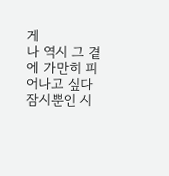게
나 역시 그 곁에 가만히 피어나고 싶다
잠시뿐인 시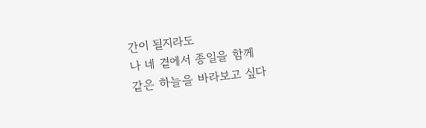간이 될지라도
나 네 곁에서 종일을 함께
같은 하늘을 바라보고 싶다